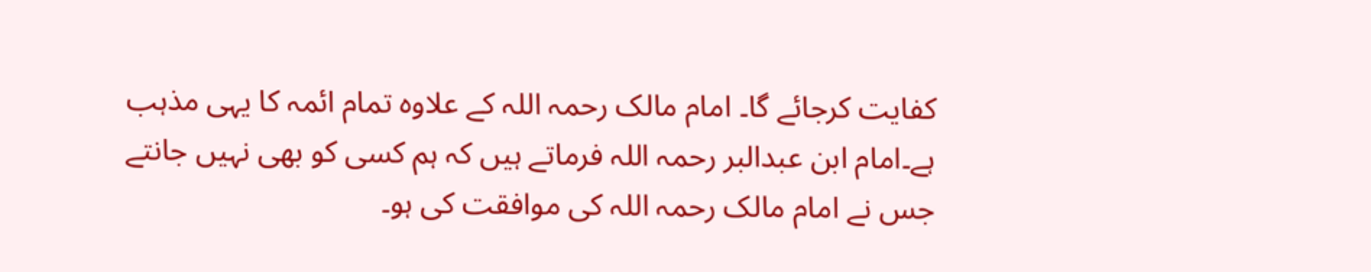کفایت کرجائے گا۔ امام مالک رحمہ اللہ کے علاوہ تمام ائمہ کا یہی مذہب ہے۔امام ابن عبدالبر رحمہ اللہ فرماتے ہیں کہ ہم کسی کو بھی نہیں جانتے جس نے امام مالک رحمہ اللہ کی موافقت کی ہو۔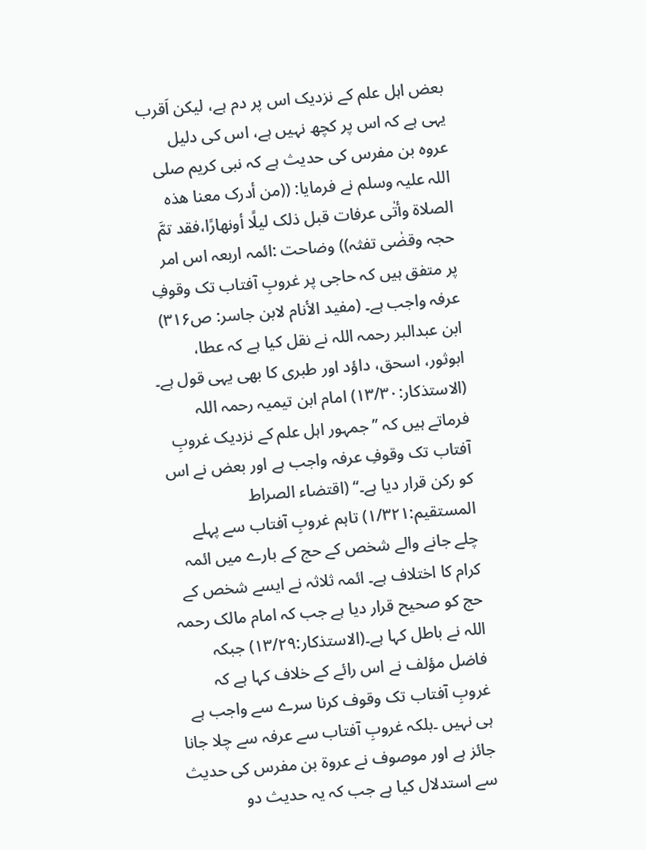بعض اہل علم کے نزدیک اس پر دم ہے، لیکن اَقرب یہی ہے کہ اس پر کچھ نہیں ہے، اس کی دلیل عروہ بن مفرس کی حدیث ہے کہ نبی کریم صلی اللہ علیہ وسلم نے فرمایا: ((من أدرک معنا ھذہ الصلاۃ وأتٰی عرفات قبل ذلک لیلًا أونھارًا،فقد تمَّ حجہ وقضٰی تفثہ)) وضاحت :ائمہ اربعہ اس امر پر متفق ہیں کہ حاجی پر غروبِ آفتاب تک وقوفِ عرفہ واجب ہے۔ (مفید الأنام لابن جاسر: ص۳۱۶) ابن عبدالبر رحمہ اللہ نے نقل کیا ہے کہ عطا، ابوثور، اسحق، داؤد اور طبری کا بھی یہی قول ہے۔ (الاستذکار:۱۳/۳۰) امام ابن تیمیہ رحمہ اللہ فرماتے ہیں کہ ’’جمہور اہل علم کے نزدیک غروبِ آفتاب تک وقوفِ عرفہ واجب ہے اور بعض نے اس کو رکن قرار دیا ہے۔‘‘ (اقتضاء الصراط المستقیم:۱/۳۲۱) تاہم غروبِ آفتاب سے پہلے چلے جانے والے شخص کے حج کے بارے میں ائمہ کرام کا اختلاف ہے۔ ائمہ ثلاثہ نے ایسے شخص کے حج کو صحیح قرار دیا ہے جب کہ امام مالک رحمہ اللہ نے باطل کہا ہے۔(الاستذکار:۱۳/۲۹) جبکہ فاضل مؤلف نے اس رائے کے خلاف کہا ہے کہ غروبِ آفتاب تک وقوف کرنا سرے سے واجب ہے ہی نہیں ۔بلکہ غروبِ آفتاب سے عرفہ سے چلا جانا جائز ہے اور موصوف نے عروۃ بن مفرس کی حدیث سے استدلال کیا ہے جب کہ یہ حدیث دو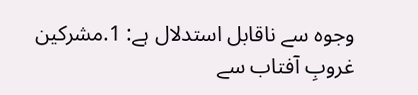وجوہ سے ناقابل استدلال ہے: 1.مشرکین غروبِ آفتاب سے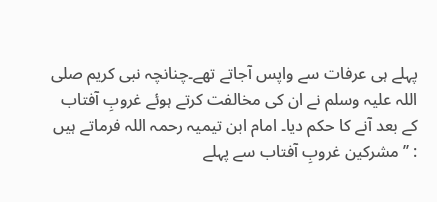پہلے ہی عرفات سے واپس آجاتے تھے۔چنانچہ نبی کریم صلی اللہ علیہ وسلم نے ان کی مخالفت کرتے ہوئے غروبِ آفتاب کے بعد آنے کا حکم دیا۔ امام ابن تیمیہ رحمہ اللہ فرماتے ہیں : ’’مشرکین غروبِ آفتاب سے پہلے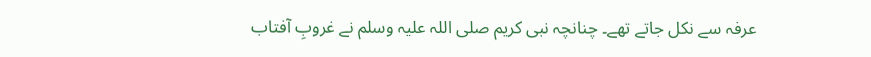عرفہ سے نکل جاتے تھے۔ چنانچہ نبی کریم صلی اللہ علیہ وسلم نے غروبِ آفتاب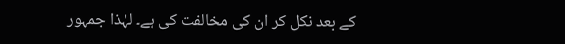کے بعد نکل کر ان کی مخالفت کی ہے۔ لہٰذا جمہور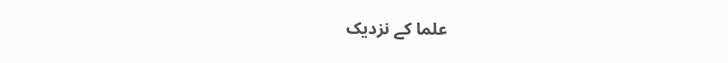علما کے نزدیک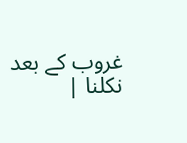غروب کے بعد نکلنا |